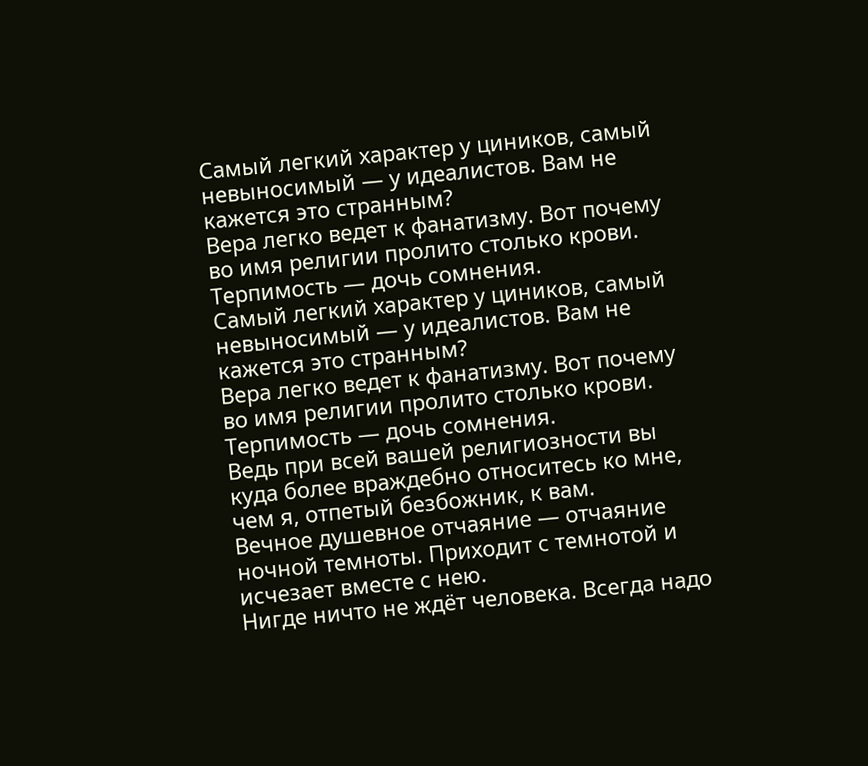Самый легкий характер у циников, самый невыносимый — у идеалистов. Вам не кажется это странным?
Вера легко ведет к фанатизму. Вот почему во имя религии пролито столько крови. Терпимость — дочь сомнения.
Самый легкий характер у циников, самый невыносимый — у идеалистов. Вам не кажется это странным?
Вера легко ведет к фанатизму. Вот почему во имя религии пролито столько крови. Терпимость — дочь сомнения.
Ведь при всей вашей религиозности вы куда более враждебно относитесь ко мне, чем я, отпетый безбожник, к вам.
Вечное душевное отчаяние — отчаяние ночной темноты. Приходит с темнотой и исчезает вместе с нею.
Нигде ничто не ждёт человека. Всегда надо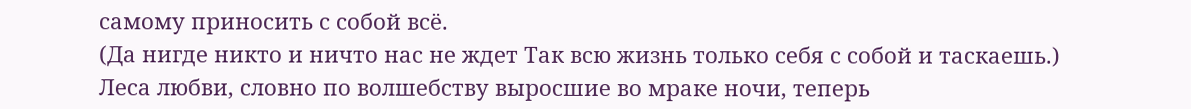самому приносить с собой всё.
(Да нигде никто и ничто нас не ждет Так всю жизнь только себя с собой и таскаешь.)
Леса любви, словно по волшебству выросшие во мраке ночи, теперь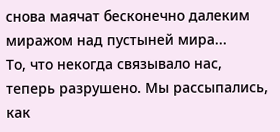снова маячат бесконечно далеким миражом над пустыней мира...
То, что некогда связывало нас, теперь разрушено. Мы рассыпались, как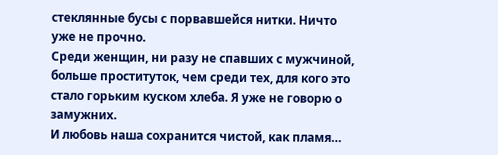стеклянные бусы с порвавшейся нитки. Ничто уже не прочно.
Среди женщин, ни разу не спавших с мужчиной, больше проституток, чем среди тех, для кого это стало горьким куском хлеба. Я уже не говорю о замужних.
И любовь наша сохранится чистой, как пламя…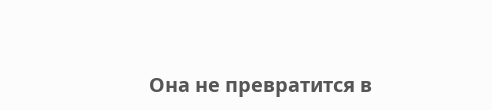Она не превратится в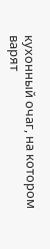кухонный очаг, на котором варят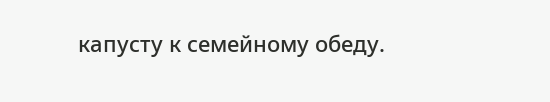капусту к семейному обеду.